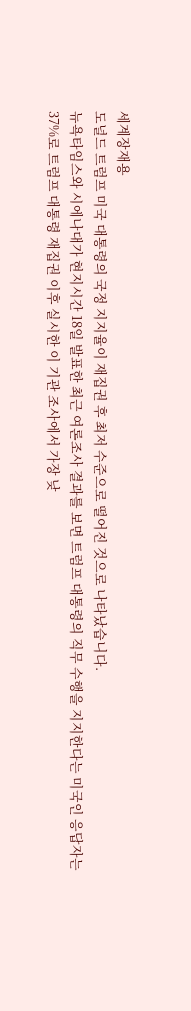세계장재용
도널드 트럼프 미국 대통령의 국정 지지율이 재집권 후 최저 수준으로 떨어진 것으로 나타났습니다.
뉴욕타임스와 시에나대가 현지시간 18일 발표한 최근 여론조사 결과를 보면 트럼프 대통령의 직무 수행을 지지한다는 미국인 응답자는 37%로 트럼프 대통령 재집권 이후 실시한 이 기관 조사에서 가장 낮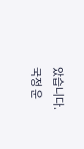았습니다.
국정 운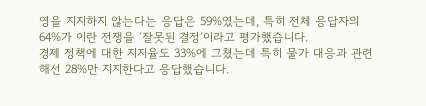영을 지지하지 않는다는 응답은 59%였는데, 특히 전체 응답자의 64%가 이란 전쟁을 ′잘못된 결정′이라고 평가했습니다.
경제 정책에 대한 지지율도 33%에 그쳤는데 특히 물가 대응과 관련해선 28%만 지지한다고 응답했습니다.